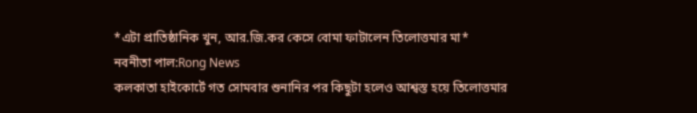*এটা প্রাতিষ্ঠানিক খুন, আর.জি.কর কেসে বোমা ফাটালেন তিলোত্তমার মা*
নবনীতা পাল:Rong News
কলকাতা হাইকোর্টে গত সোমবার শুনানির পর কিছুটা হলেও আশ্বস্ত হয়ে তিলোত্তমার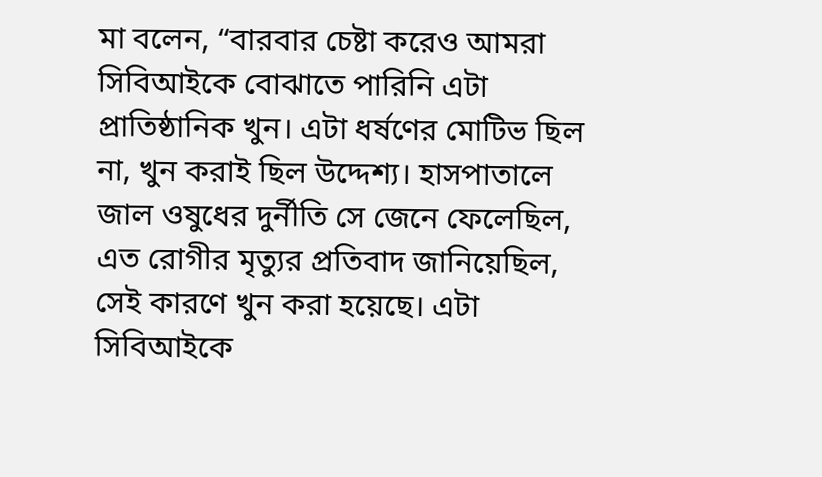মা বলেন, “বারবার চেষ্টা করেও আমরা সিবিআইকে বোঝাতে পারিনি এটা প্রাতিষ্ঠানিক খুন। এটা ধর্ষণের মোটিভ ছিল না, খুন করাই ছিল উদ্দেশ্য। হাসপাতালে জাল ওষুধের দুর্নীতি সে জেনে ফেলেছিল, এত রোগীর মৃত্যুর প্রতিবাদ জানিয়েছিল, সেই কারণে খুন করা হয়েছে। এটা সিবিআইকে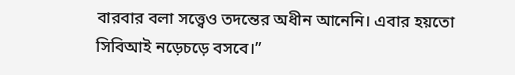বারবার বলা সত্ত্বেও তদন্তের অধীন আনেনি। এবার হয়তো সিবিআই নড়েচড়ে বসবে।”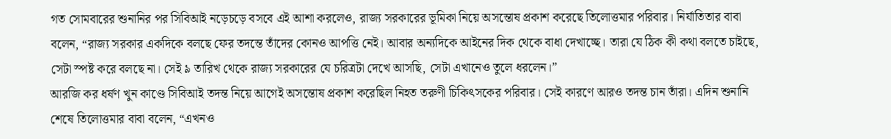গত সোমবারের শুনানির পর সিবিআই নড়েচড়ে বসবে এই আশা করলেও, রাজ্য সরকারের ভূমিকা নিয়ে অসন্তোষ প্রকাশ করেছে তিলোত্তমার পরিবার। নির্যাতিতার বাবা বলেন, “রাজ্য সরকার একদিকে বলছে ফের তদন্তে তাঁদের কোনও আপত্তি নেই। আবার অন্যদিকে আইনের দিক থেকে বাধা দেখাচ্ছে। তারা যে ঠিক কী কথা বলতে চাইছে, সেটা স্পষ্ট করে বলছে না। সেই ৯ তারিখ থেকে রাজ্য সরকারের যে চরিত্রটা দেখে আসছি, সেটা এখানেও তুলে ধরলেন।”
আরজি কর ধর্ষণ খুন কাণ্ডে সিবিআই তদন্ত নিয়ে আগেই অসন্তোষ প্রকাশ করেছিল নিহত তরুণী চিকিৎসকের পরিবার। সেই কারণে আরও তদন্ত চান তাঁরা। এদিন শুনানি শেষে তিলোত্তমার বাবা বলেন, “এখনও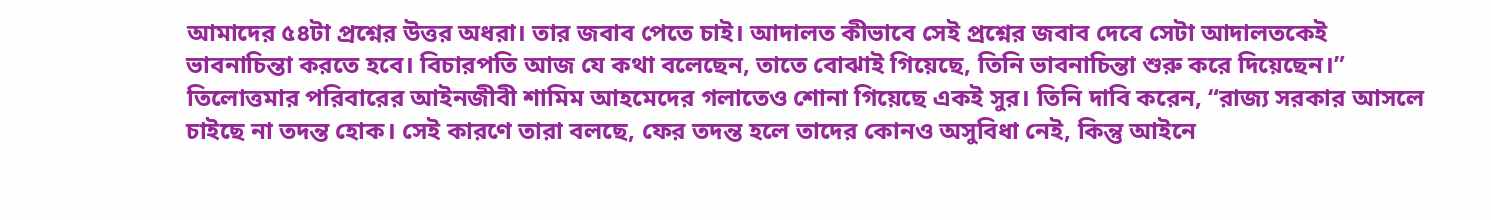আমাদের ৫৪টা প্রশ্নের উত্তর অধরা। তার জবাব পেতে চাই। আদালত কীভাবে সেই প্রশ্নের জবাব দেবে সেটা আদালতকেই ভাবনাচিন্তা করতে হবে। বিচারপতি আজ যে কথা বলেছেন, তাতে বোঝাই গিয়েছে, তিনি ভাবনাচিন্তা শুরু করে দিয়েছেন।”
তিলোত্তমার পরিবারের আইনজীবী শামিম আহমেদের গলাতেও শোনা গিয়েছে একই সুর। তিনি দাবি করেন, “রাজ্য সরকার আসলে চাইছে না তদন্ত হোক। সেই কারণে তারা বলছে, ফের তদন্ত হলে তাদের কোনও অসুবিধা নেই, কিন্তু আইনে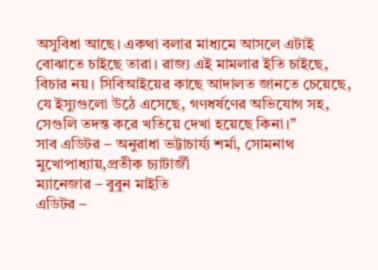অসুবিধা আছে। একথা বলার মাধ্যমে আসলে এটাই বোঝাতে চাইছে তারা। রাজ্য এই মামলার ইতি চাইছে, বিচার নয়। সিবিআইয়ের কাছে আদালত জানতে চেয়েছে, যে ইস্যুগুলো উঠে এসেছে, গণধর্ষণের অভিযোগ সহ, সেগুলি তদন্ত করে খতিয়ে দেখা হয়েছে কিনা।”
সাব এডিটর – অনুরাধা ভট্টাচার্য্য শর্মা, সোমনাথ মুখোপাধ্যায়,প্রতীক চ্যাটার্জী
ম্যানেজার – বুবুন মাইতি
এডিটর –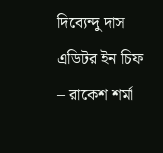দিব্যেন্দু দাস
এডিটর ইন চিফ – রাকেশ শর্মা